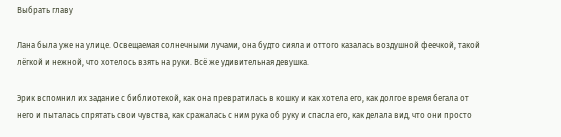Выбрать главу

Лана была уже на улице. Освещаемая солнечными лучами, она будто сияла и оттого казалась воздушной феечкой, такой лёгкой и нежной, что хотелось взять на руки. Всё же удивительная девушка.

Эрик вспомнил их задание с библиотекой, как она превратилась в кошку и как хотела его, как долгое время бегала от него и пыталась спрятать свои чувства, как сражалась с ним рука об руку и спасла его, как делала вид, что они просто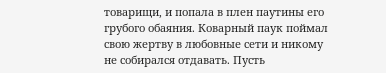товарищи, и попала в плен паутины его грубого обаяния. Коварный паук поймал свою жертву в любовные сети и никому не собирался отдавать. Пусть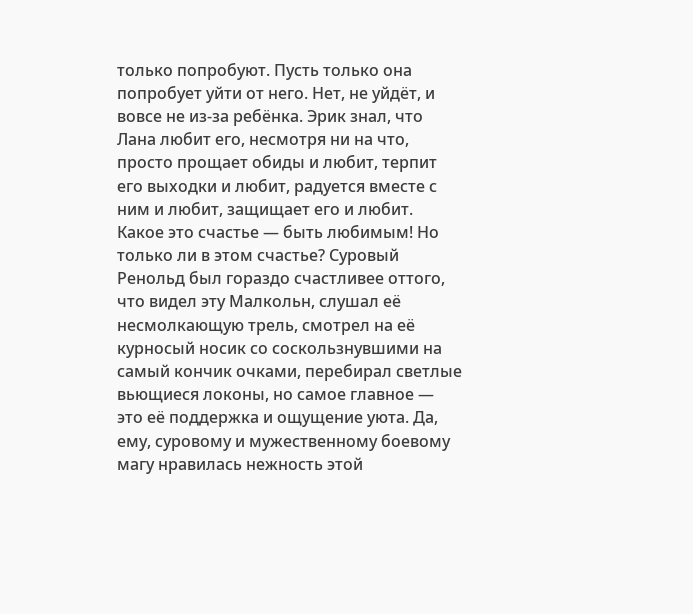только попробуют. Пусть только она попробует уйти от него. Нет, не уйдёт, и вовсе не из-за ребёнка. Эрик знал, что Лана любит его, несмотря ни на что, просто прощает обиды и любит, терпит его выходки и любит, радуется вместе с ним и любит, защищает его и любит. Какое это счастье — быть любимым! Но только ли в этом счастье? Суровый Ренольд был гораздо счастливее оттого, что видел эту Малкольн, слушал её несмолкающую трель, смотрел на её курносый носик со соскользнувшими на самый кончик очками, перебирал светлые вьющиеся локоны, но самое главное — это её поддержка и ощущение уюта. Да, ему, суровому и мужественному боевому магу нравилась нежность этой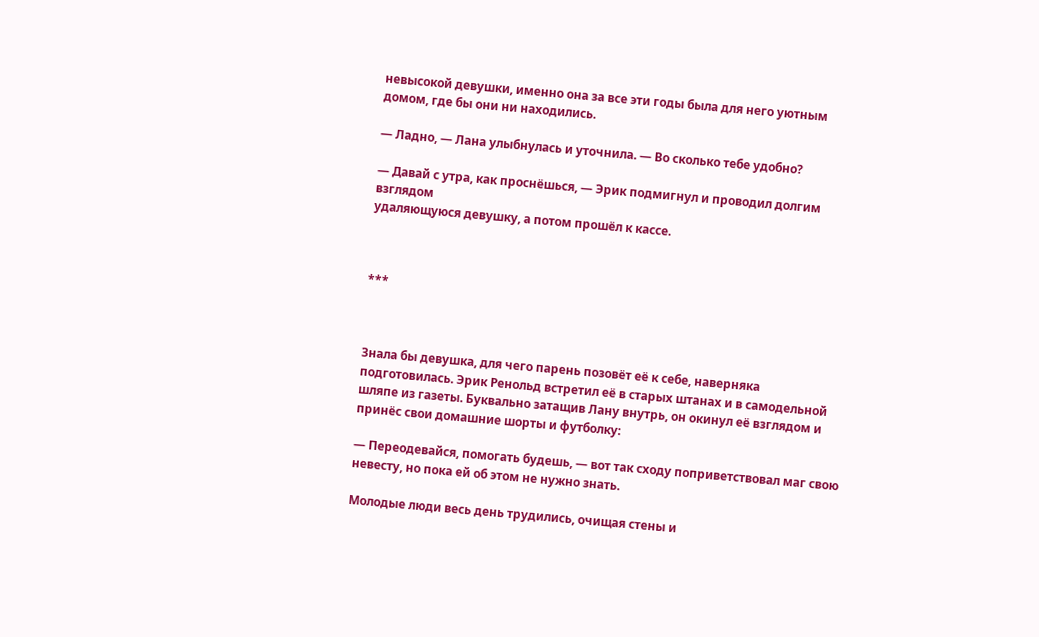невысокой девушки, именно она за все эти годы была для него уютным домом, где бы они ни находились.

— Ладно, — Лана улыбнулась и уточнила. — Во сколько тебе удобно?

— Давай с утра, как проснёшься, — Эрик подмигнул и проводил долгим взглядом
удаляющуюся девушку, а потом прошёл к кассе.



***



Знала бы девушка, для чего парень позовёт её к себе, наверняка подготовилась. Эрик Ренольд встретил её в старых штанах и в самодельной шляпе из газеты. Буквально затащив Лану внутрь, он окинул её взглядом и принёс свои домашние шорты и футболку:

— Переодевайся, помогать будешь, — вот так сходу поприветствовал маг свою невесту, но пока ей об этом не нужно знать.

Молодые люди весь день трудились, очищая стены и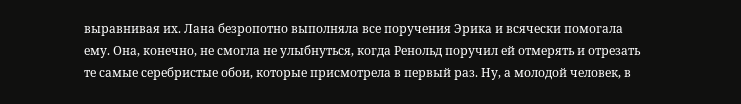выравнивая их. Лана безропотно выполняла все поручения Эрика и всячески помогала ему. Она, конечно, не смогла не улыбнуться, когда Ренольд поручил ей отмерять и отрезать те самые серебристые обои, которые присмотрела в первый раз. Ну, а молодой человек, в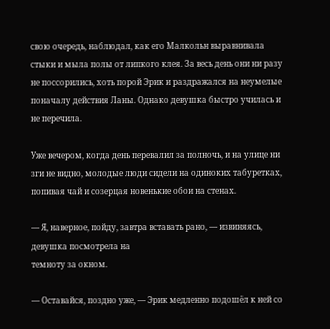свою очередь, наблюдал, как его Малкольн выравнивала стыки и мыла полы от липкого клея. За весь день они ни разу не поссорились, хоть порой Эрик и раздражался на неумелые поначалу действия Ланы. Однако девушка быстро училась и не перечила.

Уже вечером, когда день перевалил за полночь, и на улице ни зги не видно, молодые люди сидели на одиноких табуретках, попивая чай и созерцая новенькие обои на стенах.

— Я, наверное, пойду, завтра вставать рано, — извиняясь, девушка посмотрела на
темноту за окном.

— Оставайся, поздно уже, — Эрик медленно подошёл к ней со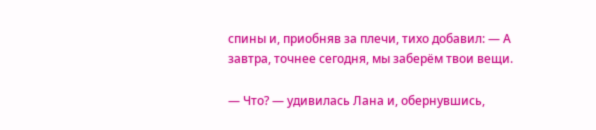спины и, приобняв за плечи, тихо добавил: — А завтра, точнее сегодня, мы заберём твои вещи.

— Что? — удивилась Лана и, обернувшись,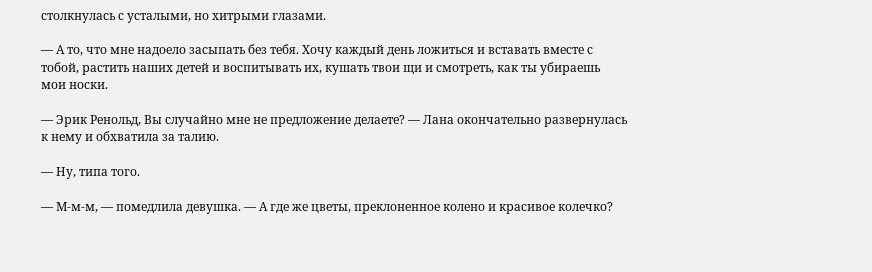столкнулась с усталыми, но хитрыми глазами.

— А то, что мне надоело засыпать без тебя. Хочу каждый день ложиться и вставать вместе с тобой, растить наших детей и воспитывать их, кушать твои щи и смотреть, как ты убираешь мои носки.

— Эрик Ренольд, Вы случайно мне не предложение делаете? — Лана окончательно развернулась к нему и обхватила за талию.

— Ну, типа того.

— М-м-м, — помедлила девушка. — А где же цветы, преклоненное колено и красивое колечко?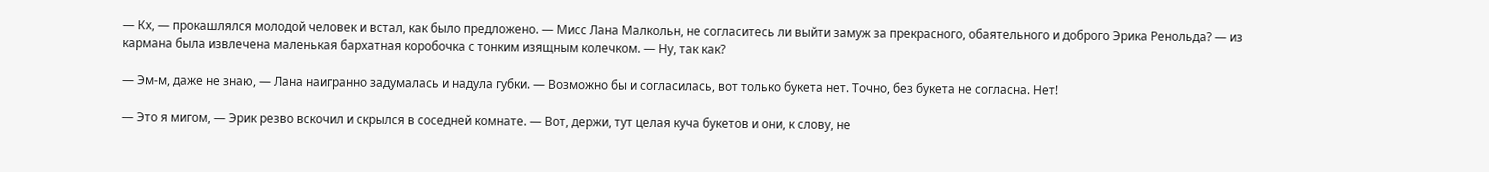— Кх, — прокашлялся молодой человек и встал, как было предложено. — Мисс Лана Малкольн, не согласитесь ли выйти замуж за прекрасного, обаятельного и доброго Эрика Ренольда? — из кармана была извлечена маленькая бархатная коробочка с тонким изящным колечком. — Ну, так как?

— Эм-м, даже не знаю, — Лана наигранно задумалась и надула губки. — Возможно бы и согласилась, вот только букета нет. Точно, без букета не согласна. Нет!

— Это я мигом, — Эрик резво вскочил и скрылся в соседней комнате. — Вот, держи, тут целая куча букетов и они, к слову, не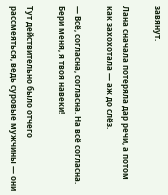завянут.

Лана сначала потеряла дар речи, а потом как захохотала — аж до слёз.

— Всё, согласна, согласна. На всё согласна. Бери меня, я твоя навеки!

Тут действительно было отчего рассмеяться, ведь суровые мужчины — они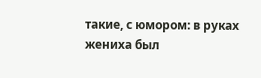такие, с юмором: в руках жениха был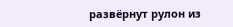развёрнут рулон из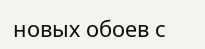новых обоев с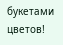букетами цветов!